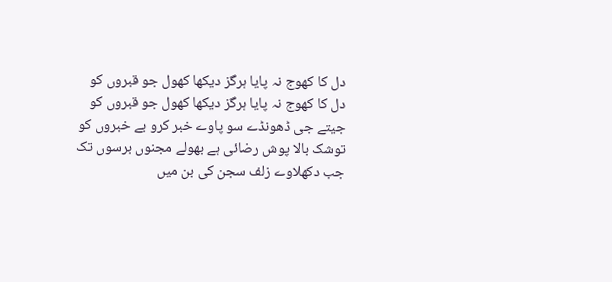دل کا کھوج نہ پایا ہرگز دیکھا کھول جو قبروں کو
دل کا کھوج نہ پایا ہرگز دیکھا کھول جو قبروں کو
جیتے جی ڈھونڈے سو پاوے خبر کرو بے خبروں کو
توشک بالا پوش رضائی ہے بھولے مجنوں برسوں تک
جب دکھلاوے زلف سجن کی بن میں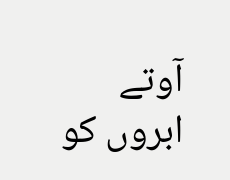آوتے ابروں کو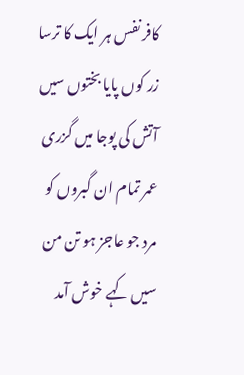کافر نفس ہر ایک کا ترسا زر کوں پایا بختوں سیں
آتش کی پوجا میں گزری عمر تمام ان گبروں کو
مرد جو عاجز ہو تن من سیں کہے خوش آمد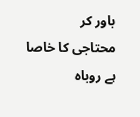باور کر
محتاجی کا خاصا ہے روباہ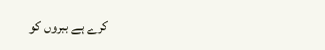کرے ہے ببروں کو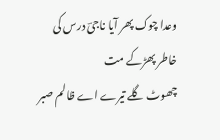وعدا چوک پھر آیا ناجیؔ درس کی خاطر پھڑکے مت
چھوٹ گلے تیرے اے ظالم صبر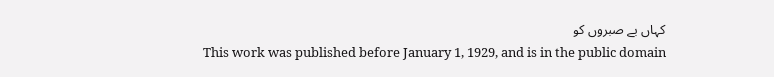کہاں بے صبروں کو
This work was published before January 1, 1929, and is in the public domain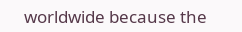worldwide because the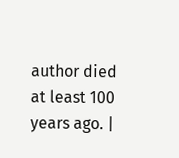author died at least 100 years ago. |